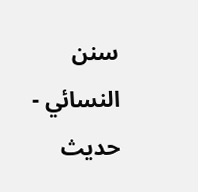سنن النسائي - حدیث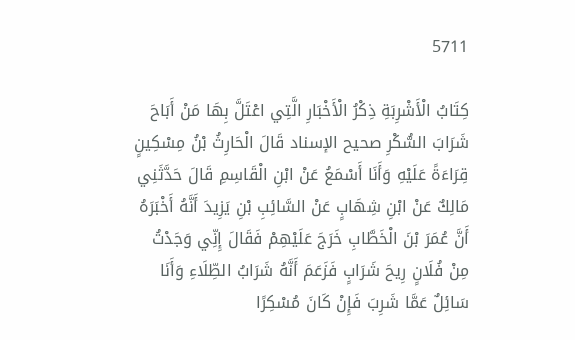5711

كِتَابُ الْأَشْرِبَةِ ذِكْرُ الْأَخْبَارِ الَّتِي اعْتَلَّ بِهَا مَنْ أَبَاحَ شَرَابَ السُّكْرِ صحيح الإسناد قَالَ الْحَارِثُ بْنُ مِسْكِينٍ قِرَاءَةً عَلَيْهِ وَأَنَا أَسْمَعُ عَنْ ابْنِ الْقَاسِمِ قَالَ حَدَّثَنِي مَالِكٌ عَنْ ابْنِ شِهَابٍ عَنْ السَّائِبِ بْنِ يَزِيدَ أَنَّهُ أَخْبَرَهُ أَنَّ عُمَرَ بْنَ الْخَطَّابِ خَرَجَ عَلَيْهِمْ فَقَالَ إِنِّي وَجَدْتُ مِنْ فُلَانٍ رِيحَ شَرَابٍ فَزَعَمَ أَنَّهُ شَرَابُ الطِّلَاءِ وَأَنَا سَائِلٌ عَمَّا شَرِبَ فَإِنْ كَانَ مُسْكِرًا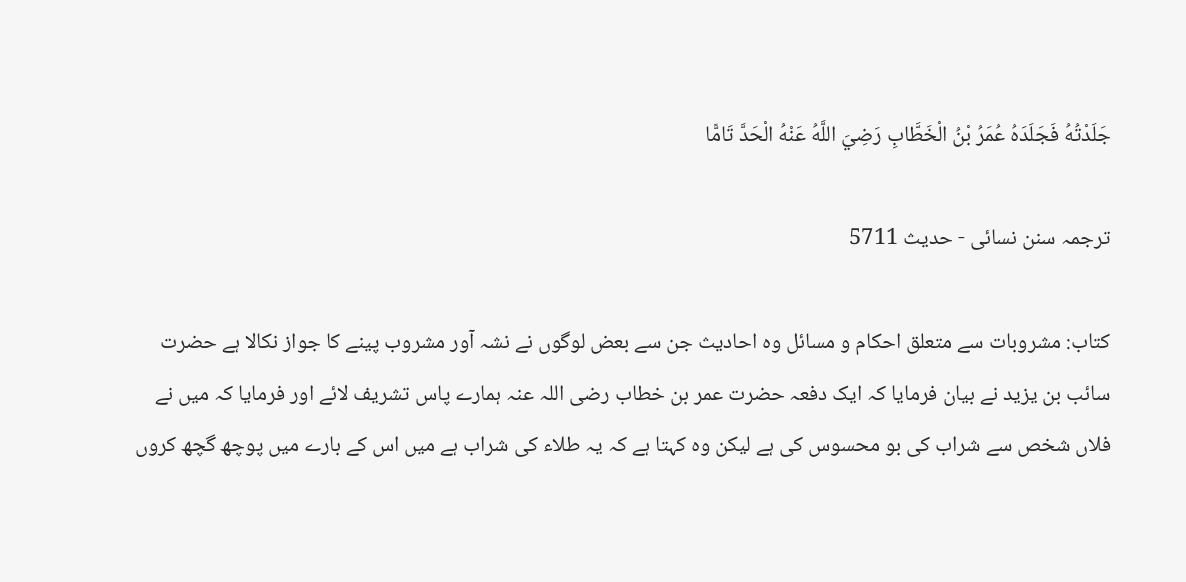جَلَدْتُهُ فَجَلَدَهُ عُمَرُ بْنُ الْخَطَّابِ رَضِيَ اللَّهُ عَنْهُ الْحَدَّ تَامًّا

ترجمہ سنن نسائی - حدیث 5711

کتاب: مشروبات سے متعلق احکام و مسائل وہ احادیث جن سے بعض لوگوں نے نشہ آور مشروب پینے کا جواز نکالا ہے حضرت سائب بن یزید نے بیان فرمایا کہ ایک دفعہ حضرت عمر بن خطاب رضی اللہ عنہ ہمارے پاس تشریف لائے اور فرمایا کہ میں نے فلاں شخص سے شراب کی بو محسوس کی ہے لیکن وہ کہتا ہے کہ یہ طلاء کی شراب ہے میں اس کے بارے میں پوچھ گچھ کروں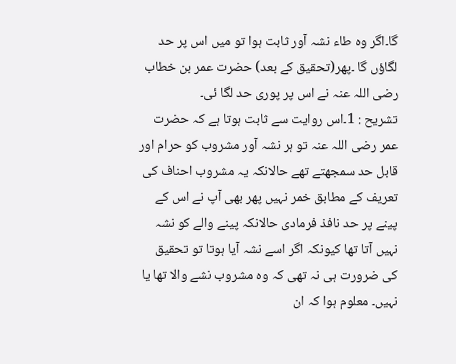گا۔اگر وہ طاء نشہ آور ثابت ہوا تو میں اس پر حد لگاؤں گا ۔پھر(تحقیق کے بعد) حضرت عمر بن خطاب رضی اللہ عنہ نے اس پر پوری حد لگا ئی۔
تشریح : 1۔اس روایت سے ثابت ہوتا ہے کہ حضرت عمر رضی اللہ عنہ تو ہر نشہ آور مشروب کو حرام اور قابل حد سمجھتے تھے حالانکہ یہ مشروب احناف کی تعریف کے مطابق خمر نہیں پھر بھی آپ نے اس کے پینے پر حد نافذ فرمادی حالانکہ پینے والے کو نشہ نہیں آتا تھا کیونکہ اگر اسے نشہ آیا ہوتا تو تحقیق کی ضرورت ہی نہ تھی کہ وہ مشروب نشے والا تھا یا نہیں۔ معلوم ہوا کہ ان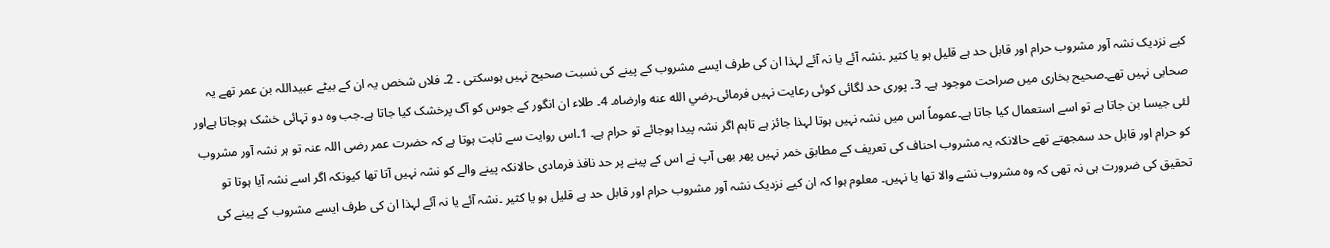کیے نزدیک نشہ آور مشروب حرام اور قابل حد ہے قلیل ہو یا کثیر ۔نشہ آئے یا نہ آئے لہذا ان کی طرف ایسے مشروب کے پینے کی نسبت صحیح نہیں ہوسکتی ۔ 2۔ فلاں شخص یہ ان کے بیٹے عبیداللہ بن عمر تھے یہ صحابی نہیں تھے۔صحیح بخاری میں صراحت موجود ہے۔ 3۔ پوری حد لگائی کوئی رعایت نہیں فرمائی۔رضي الله عنه وارضاه۔ 4۔ طلاء ان انگور کے جوس کو آگ پرخشک کیا جاتا ہے۔جب وہ دو تہائی خشک ہوجاتا ہےاور لئی جیسا بن جاتا ہے تو اسے استعمال کیا جاتا ہے۔عموماً اس میں نشہ نہیں ہوتا لہذا جائز ہے تاہم اگر نشہ پیدا ہوجائے تو حرام ہے۔ 1۔اس روایت سے ثابت ہوتا ہے کہ حضرت عمر رضی اللہ عنہ تو ہر نشہ آور مشروب کو حرام اور قابل حد سمجھتے تھے حالانکہ یہ مشروب احناف کی تعریف کے مطابق خمر نہیں پھر بھی آپ نے اس کے پینے پر حد نافذ فرمادی حالانکہ پینے والے کو نشہ نہیں آتا تھا کیونکہ اگر اسے نشہ آیا ہوتا تو تحقیق کی ضرورت ہی نہ تھی کہ وہ مشروب نشے والا تھا یا نہیں۔ معلوم ہوا کہ ان کیے نزدیک نشہ آور مشروب حرام اور قابل حد ہے قلیل ہو یا کثیر ۔نشہ آئے یا نہ آئے لہذا ان کی طرف ایسے مشروب کے پینے کی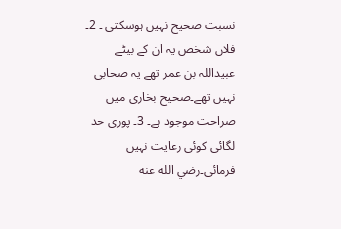نسبت صحیح نہیں ہوسکتی ۔ 2۔ فلاں شخص یہ ان کے بیٹے عبیداللہ بن عمر تھے یہ صحابی نہیں تھے۔صحیح بخاری میں صراحت موجود ہے۔ 3۔ پوری حد لگائی کوئی رعایت نہیں فرمائی۔رضي الله عنه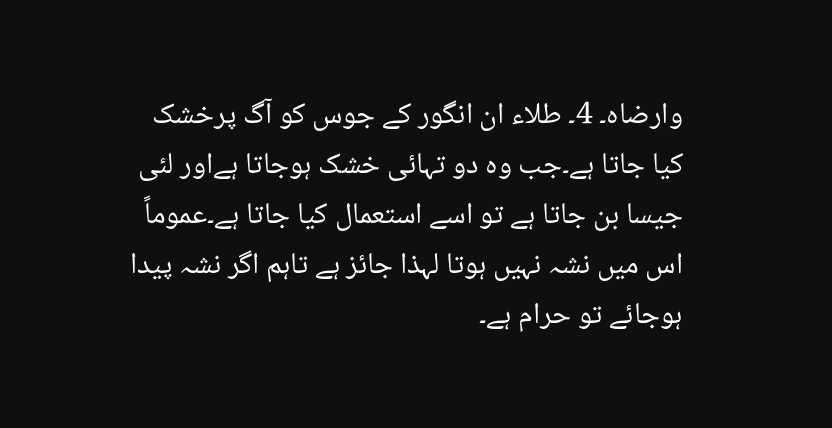وارضاه۔ 4۔ طلاء ان انگور کے جوس کو آگ پرخشک کیا جاتا ہے۔جب وہ دو تہائی خشک ہوجاتا ہےاور لئی جیسا بن جاتا ہے تو اسے استعمال کیا جاتا ہے۔عموماً اس میں نشہ نہیں ہوتا لہذا جائز ہے تاہم اگر نشہ پیدا ہوجائے تو حرام ہے۔